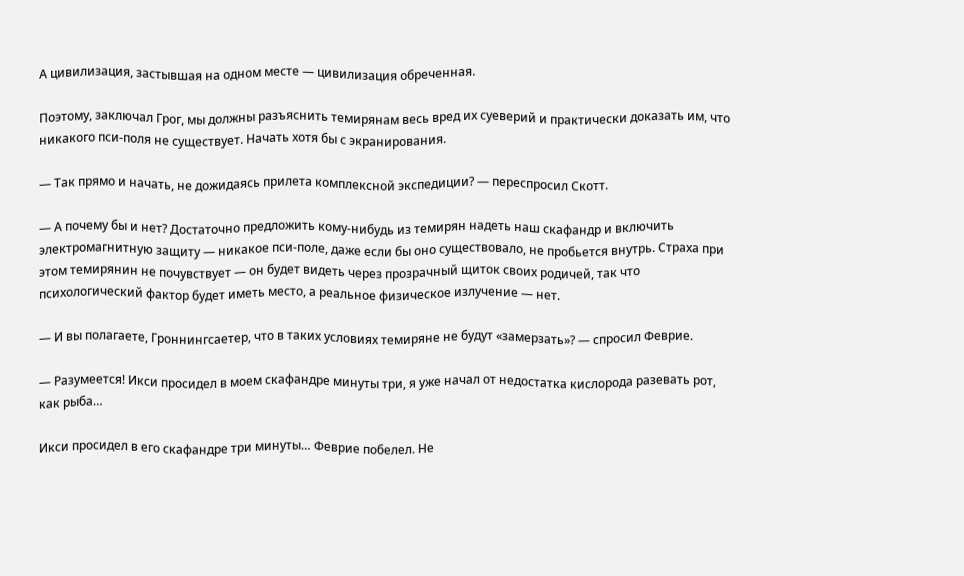А цивилизация, застывшая на одном месте — цивилизация обреченная.

Поэтому, заключал Грог, мы должны разъяснить темирянам весь вред их суеверий и практически доказать им, что никакого пси-поля не существует. Начать хотя бы с экранирования.

— Так прямо и начать, не дожидаясь прилета комплексной экспедиции? — переспросил Скотт.

— А почему бы и нет? Достаточно предложить кому-нибудь из темирян надеть наш скафандр и включить электромагнитную защиту — никакое пси-поле, даже если бы оно существовало, не пробьется внутрь. Страха при этом темирянин не почувствует — он будет видеть через прозрачный щиток своих родичей, так что психологический фактор будет иметь место, а реальное физическое излучение — нет.

— И вы полагаете, Гроннингсаетер, что в таких условиях темиряне не будут «замерзать»? — спросил Феврие.

— Разумеется! Икси просидел в моем скафандре минуты три, я уже начал от недостатка кислорода разевать рот, как рыба…

Икси просидел в его скафандре три минуты… Феврие побелел. Не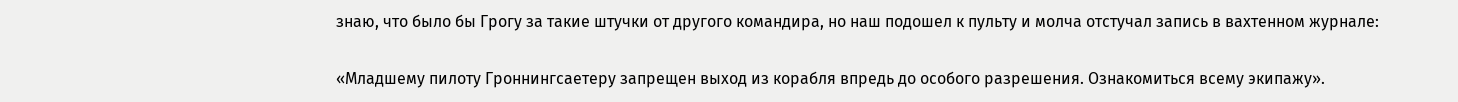знаю, что было бы Грогу за такие штучки от другого командира, но наш подошел к пульту и молча отстучал запись в вахтенном журнале:

«Младшему пилоту Гроннингсаетеру запрещен выход из корабля впредь до особого разрешения. Ознакомиться всему экипажу».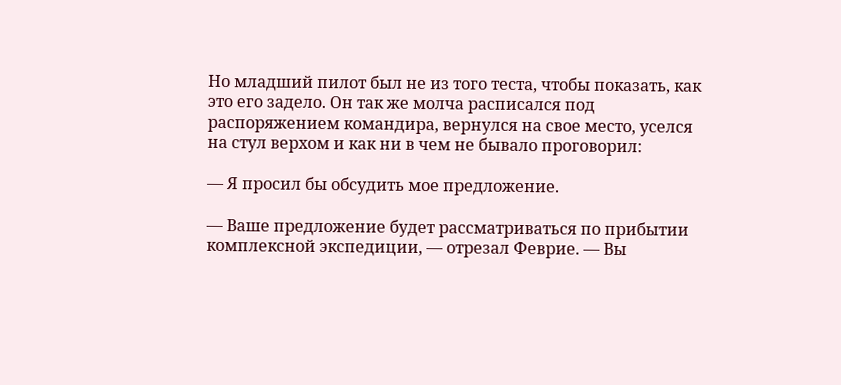Но младший пилот был не из того теста, чтобы показать, как это его задело. Он так же молча расписался под распоряжением командира, вернулся на свое место, уселся на стул верхом и как ни в чем не бывало проговорил:

— Я просил бы обсудить мое предложение.

— Ваше предложение будет рассматриваться по прибытии комплексной экспедиции, — отрезал Феврие. — Вы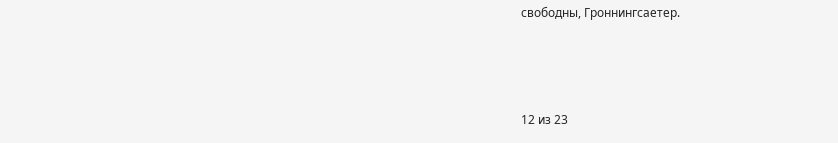свободны, Гроннингсаетер.



12 из 23